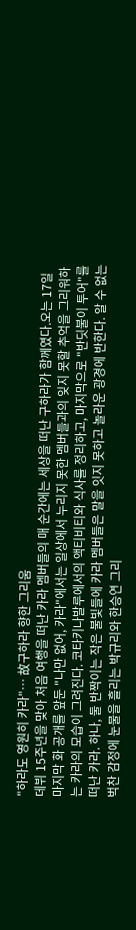"하라도 영원히 카라"… 故구하라 향한 그리움
데뷔 15주년을 맞아 처음 여행을 떠난 카라 멤버들의 매 순간에는 세상을 떠난 구하라가 함께였다.오는 17일 마지막 화 공개를 앞둔 "나만 없어, 카라"에서는 일상에서 누리지 못한 멤버들과의 잊지 못할 추억을 그리워하는 카라의 모습이 그려진다. 코타키나발루에서의 액티비티와 식사를 정리하고, 마지막으로 "반딧불이 투어"를 떠난 카라. 하나, 둘 반짝이는 작은 불빛들에 카라 멤버들은 말을 잇지 못하고 놀라운 광경에 반한다. 알 수 없는 벅찬 감정에 눈물을 흘리는 박규리와 한승연 그리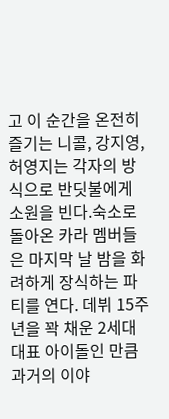고 이 순간을 온전히 즐기는 니콜, 강지영, 허영지는 각자의 방식으로 반딧불에게 소원을 빈다.숙소로 돌아온 카라 멤버들은 마지막 날 밤을 화려하게 장식하는 파티를 연다. 데뷔 15주년을 꽉 채운 2세대 대표 아이돌인 만큼 과거의 이야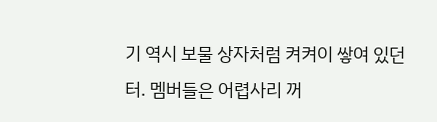기 역시 보물 상자처럼 켜켜이 쌓여 있던 터. 멤버들은 어렵사리 꺼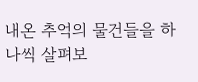내온 추억의 물건들을 하나씩 살펴보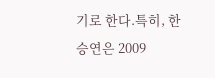기로 한다.특히, 한승연은 2009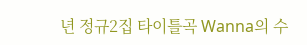년 정규2집 타이틀곡 Wanna의 수